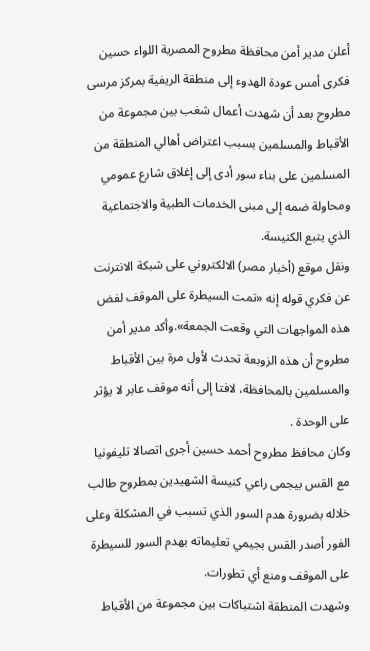أعلن مدير أمن محافظة مطروح المصرية اللواء حسين فكرى أمس عودة الهدوء إلى منطقة الريفية بمركز مرسى مطروح بعد أن شهدت أعمال شغب بين مجموعة من الأقباط والمسلمين بسبب اعتراض أهالي المنطقة من المسلمين على بناء سور أدى إلى إغلاق شارع عمومي ومحاولة ضمه إلى مبنى الخدمات الطبية والاجتماعية الذي يتبع الكنيسة.
ونقل موقع (أخبار مصر) الالكتروني على شبكة الانترنت عن فكري قوله إنه «تمت السيطرة على الموقف لفض هذه المواجهات التي وقعت الجمعة».وأكد مدير أمن مطروح أن هذه الزوبعة تحدث لأول مرة بين الأقباط والمسلمين بالمحافظة، لافتا إلى أنه موقف عابر لا يؤثر على الوحدة .
وكان محافظ مطروح أحمد حسين أجرى اتصالا تليفونيا مع القس بيجمى راعي كنيسة الشهيدين بمطروح طالب خلاله بضرورة هدم السور الذي تسبب في المشكلة وعلى الفور أصدر القس بجيمي تعليماته بهدم السور للسيطرة على الموقف ومنع أي تطورات.
وشهدت المنطقة اشتباكات بين مجموعة من الأقباط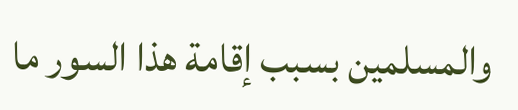والمسلمين بسبب إقامة هذا السور ما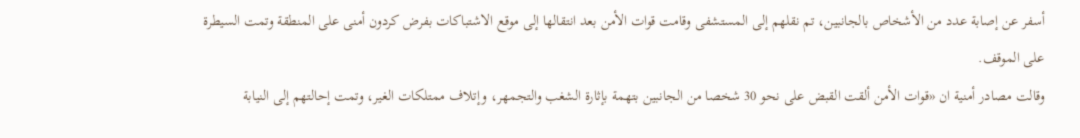أسفر عن إصابة عدد من الأشخاص بالجانبين، تم نقلهم إلى المستشفى وقامت قوات الأمن بعد انتقالها إلى موقع الاشتباكات بفرض كردون أمنى على المنطقة وتمت السيطرة على الموقف.
وقالت مصادر أمنية ان «قوات الأمن ألقت القبض على نحو 30 شخصا من الجانبين بتهمة بإثارة الشغب والتجمهر، وإتلاف ممتلكات الغير، وتمت إحالتهم إلى النيابة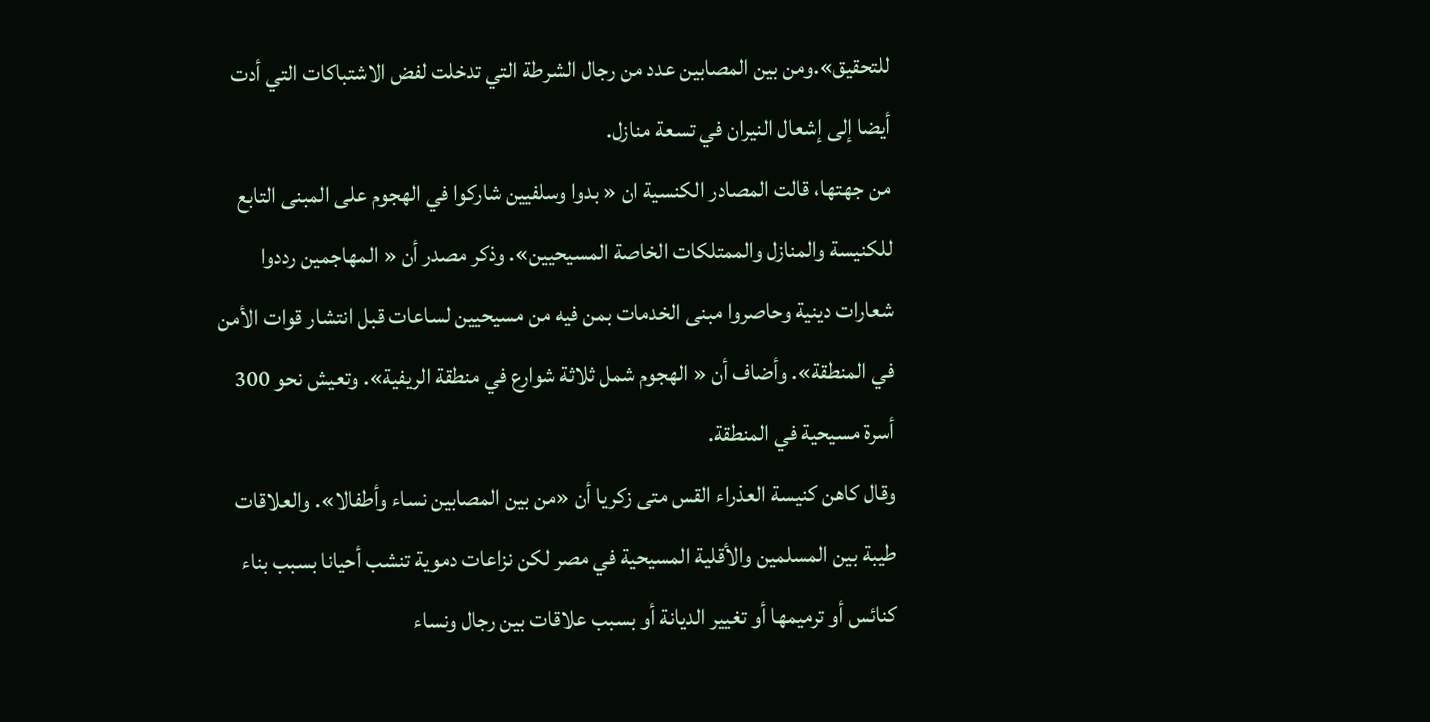للتحقيق».ومن بين المصابين عدد من رجال الشرطة التي تدخلت لفض الاشتباكات التي أدت أيضا إلى إشعال النيران في تسعة منازل.
من جهتها، قالت المصادر الكنسية ان « بدوا وسلفيين شاركوا في الهجوم على المبنى التابع للكنيسة والمنازل والممتلكات الخاصة المسيحيين». وذكر مصدر أن « المهاجمين رددوا شعارات دينية وحاصروا مبنى الخدمات بمن فيه من مسيحيين لساعات قبل انتشار قوات الأمن في المنطقة». وأضاف أن « الهجوم شمل ثلاثة شوارع في منطقة الريفية». وتعيش نحو 300 أسرة مسيحية في المنطقة.
وقال كاهن كنيسة العذراء القس متى زكريا أن «من بين المصابين نساء وأطفالا». والعلاقات طيبة بين المسلمين والأقلية المسيحية في مصر لكن نزاعات دموية تنشب أحيانا بسبب بناء كنائس أو ترميمها أو تغيير الديانة أو بسبب علاقات بين رجال ونساء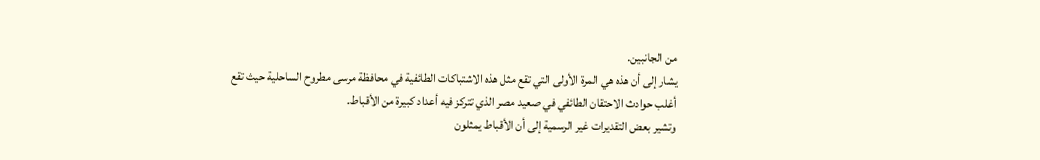من الجانبين.
يشار إلى أن هذه هي المرة الأولى التي تقع مثل هذه الاشتباكات الطائفية في محافظة مرسى مطروح الساحلية حيث تقع أغلب حوادث الاحتقان الطائفي في صعيد مصر الذي تتركز فيه أعداد كبيرة من الأقباط.
وتشير بعض التقديرات غير الرسمية إلى أن الأقباط يمثلون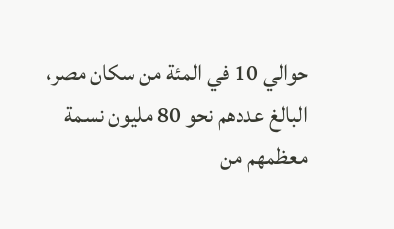حوالي 10 في المئة من سكان مصر، البالغ عددهم نحو 80 مليون نسمة معظمهم من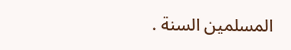المسلمين السنة .